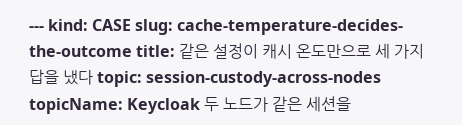--- kind: CASE slug: cache-temperature-decides-the-outcome title: 같은 설정이 캐시 온도만으로 세 가지 답을 냈다 topic: session-custody-across-nodes topicName: Keycloak 두 노드가 같은 세션을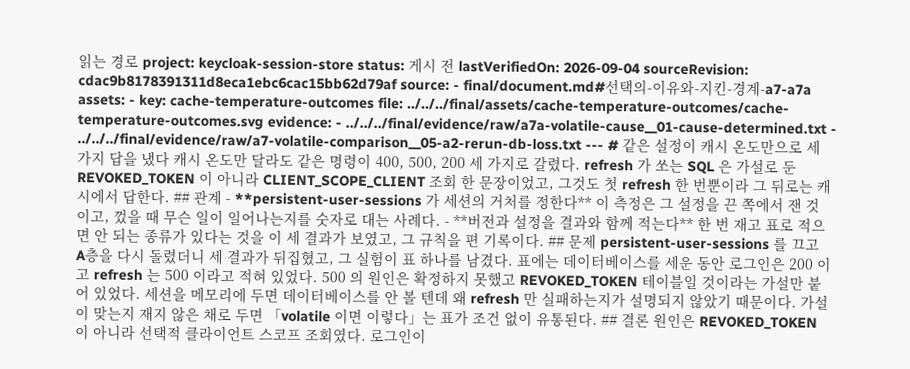읽는 경로 project: keycloak-session-store status: 게시 전 lastVerifiedOn: 2026-09-04 sourceRevision: cdac9b8178391311d8eca1ebc6cac15bb62d79af source: - final/document.md#선택의-이유와-지킨-경계-a7-a7a assets: - key: cache-temperature-outcomes file: ../../../final/assets/cache-temperature-outcomes/cache-temperature-outcomes.svg evidence: - ../../../final/evidence/raw/a7a-volatile-cause__01-cause-determined.txt - ../../../final/evidence/raw/a7-volatile-comparison__05-a2-rerun-db-loss.txt --- # 같은 설정이 캐시 온도만으로 세 가지 답을 냈다 캐시 온도만 달라도 같은 명령이 400, 500, 200 세 가지로 갈렸다. refresh 가 쏘는 SQL 은 가설로 둔 REVOKED_TOKEN 이 아니라 CLIENT_SCOPE_CLIENT 조회 한 문장이었고, 그것도 첫 refresh 한 번뿐이라 그 뒤로는 캐시에서 답한다. ## 관계 - **persistent-user-sessions 가 세션의 거처를 정한다** 이 측정은 그 설정을 끈 쪽에서 잰 것이고, 껐을 때 무슨 일이 일어나는지를 숫자로 대는 사례다. - **버전과 설정을 결과와 함께 적는다** 한 번 재고 표로 적으면 안 되는 종류가 있다는 것을 이 세 결과가 보였고, 그 규칙을 편 기록이다. ## 문제 persistent-user-sessions 를 끄고 A층을 다시 돌렸더니 세 결과가 뒤집혔고, 그 실험이 표 하나를 남겼다. 표에는 데이터베이스를 세운 동안 로그인은 200 이고 refresh 는 500 이라고 적혀 있었다. 500 의 원인은 확정하지 못했고 REVOKED_TOKEN 테이블일 것이라는 가설만 붙어 있었다. 세션을 메모리에 두면 데이터베이스를 안 볼 텐데 왜 refresh 만 실패하는지가 설명되지 않았기 때문이다. 가설이 맞는지 재지 않은 채로 두면 「volatile 이면 이렇다」는 표가 조건 없이 유통된다. ## 결론 원인은 REVOKED_TOKEN 이 아니라 선택적 클라이언트 스코프 조회였다. 로그인이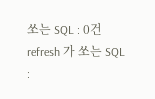쏘는 SQL : 0건 refresh 가 쏘는 SQL :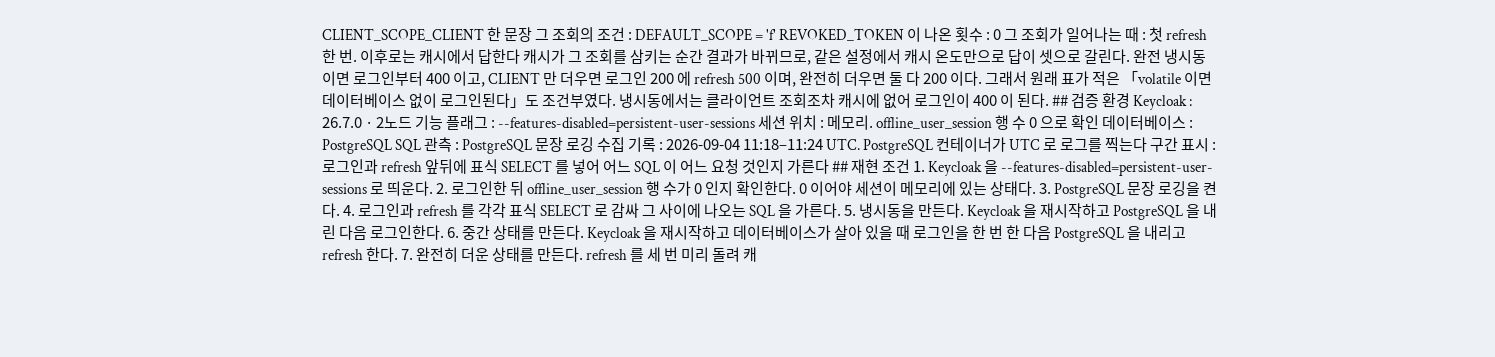CLIENT_SCOPE_CLIENT 한 문장 그 조회의 조건 : DEFAULT_SCOPE = 'f' REVOKED_TOKEN 이 나온 횟수 : 0 그 조회가 일어나는 때 : 첫 refresh 한 번. 이후로는 캐시에서 답한다 캐시가 그 조회를 삼키는 순간 결과가 바뀌므로, 같은 설정에서 캐시 온도만으로 답이 셋으로 갈린다. 완전 냉시동이면 로그인부터 400 이고, CLIENT 만 더우면 로그인 200 에 refresh 500 이며, 완전히 더우면 둘 다 200 이다. 그래서 원래 표가 적은 「volatile 이면 데이터베이스 없이 로그인된다」도 조건부였다. 냉시동에서는 클라이언트 조회조차 캐시에 없어 로그인이 400 이 된다. ## 검증 환경 Keycloak : 26.7.0 · 2노드 기능 플래그 : --features-disabled=persistent-user-sessions 세션 위치 : 메모리. offline_user_session 행 수 0 으로 확인 데이터베이스 : PostgreSQL SQL 관측 : PostgreSQL 문장 로깅 수집 기록 : 2026-09-04 11:18–11:24 UTC. PostgreSQL 컨테이너가 UTC 로 로그를 찍는다 구간 표시 : 로그인과 refresh 앞뒤에 표식 SELECT 를 넣어 어느 SQL 이 어느 요청 것인지 가른다 ## 재현 조건 1. Keycloak 을 --features-disabled=persistent-user-sessions 로 띄운다. 2. 로그인한 뒤 offline_user_session 행 수가 0 인지 확인한다. 0 이어야 세션이 메모리에 있는 상태다. 3. PostgreSQL 문장 로깅을 켠다. 4. 로그인과 refresh 를 각각 표식 SELECT 로 감싸 그 사이에 나오는 SQL 을 가른다. 5. 냉시동을 만든다. Keycloak 을 재시작하고 PostgreSQL 을 내린 다음 로그인한다. 6. 중간 상태를 만든다. Keycloak 을 재시작하고 데이터베이스가 살아 있을 때 로그인을 한 번 한 다음 PostgreSQL 을 내리고 refresh 한다. 7. 완전히 더운 상태를 만든다. refresh 를 세 번 미리 돌려 캐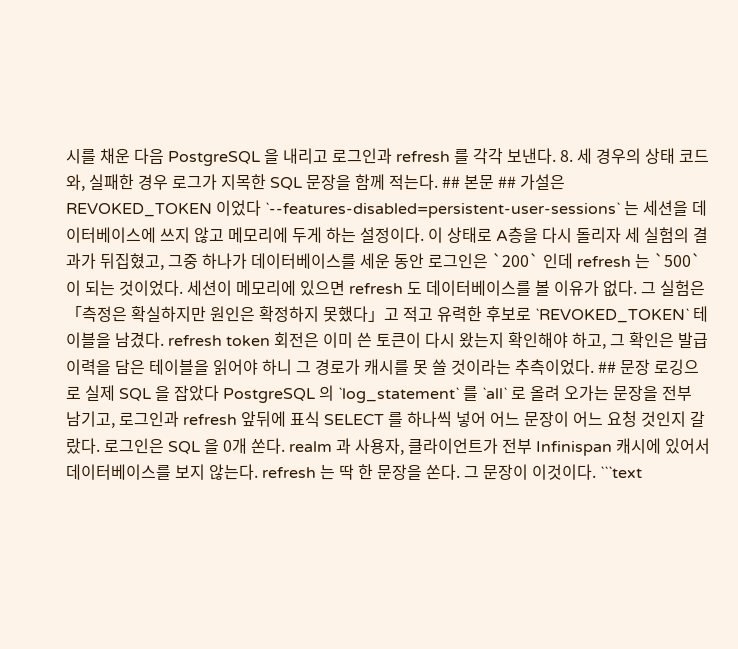시를 채운 다음 PostgreSQL 을 내리고 로그인과 refresh 를 각각 보낸다. 8. 세 경우의 상태 코드와, 실패한 경우 로그가 지목한 SQL 문장을 함께 적는다. ## 본문 ## 가설은 REVOKED_TOKEN 이었다 `--features-disabled=persistent-user-sessions` 는 세션을 데이터베이스에 쓰지 않고 메모리에 두게 하는 설정이다. 이 상태로 A층을 다시 돌리자 세 실험의 결과가 뒤집혔고, 그중 하나가 데이터베이스를 세운 동안 로그인은 `200` 인데 refresh 는 `500` 이 되는 것이었다. 세션이 메모리에 있으면 refresh 도 데이터베이스를 볼 이유가 없다. 그 실험은 「측정은 확실하지만 원인은 확정하지 못했다」고 적고 유력한 후보로 `REVOKED_TOKEN` 테이블을 남겼다. refresh token 회전은 이미 쓴 토큰이 다시 왔는지 확인해야 하고, 그 확인은 발급 이력을 담은 테이블을 읽어야 하니 그 경로가 캐시를 못 쓸 것이라는 추측이었다. ## 문장 로깅으로 실제 SQL 을 잡았다 PostgreSQL 의 `log_statement` 를 `all` 로 올려 오가는 문장을 전부 남기고, 로그인과 refresh 앞뒤에 표식 SELECT 를 하나씩 넣어 어느 문장이 어느 요청 것인지 갈랐다. 로그인은 SQL 을 0개 쏜다. realm 과 사용자, 클라이언트가 전부 Infinispan 캐시에 있어서 데이터베이스를 보지 않는다. refresh 는 딱 한 문장을 쏜다. 그 문장이 이것이다. ```text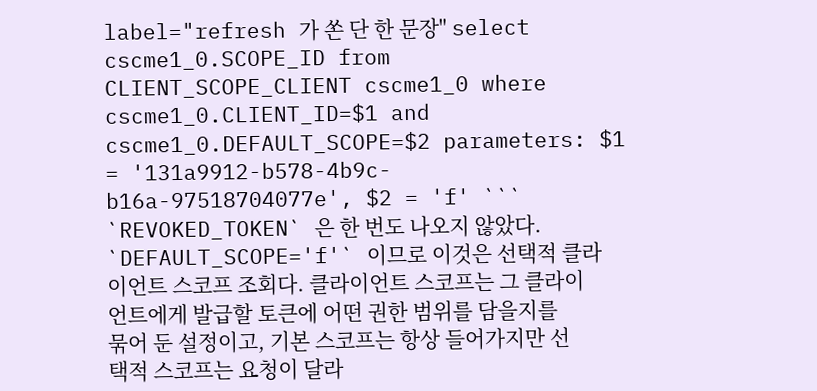label="refresh 가 쏜 단 한 문장" select cscme1_0.SCOPE_ID from CLIENT_SCOPE_CLIENT cscme1_0 where cscme1_0.CLIENT_ID=$1 and cscme1_0.DEFAULT_SCOPE=$2 parameters: $1 = '131a9912-b578-4b9c-b16a-97518704077e', $2 = 'f' ``` `REVOKED_TOKEN` 은 한 번도 나오지 않았다. `DEFAULT_SCOPE='f'` 이므로 이것은 선택적 클라이언트 스코프 조회다. 클라이언트 스코프는 그 클라이언트에게 발급할 토큰에 어떤 권한 범위를 담을지를 묶어 둔 설정이고, 기본 스코프는 항상 들어가지만 선택적 스코프는 요청이 달라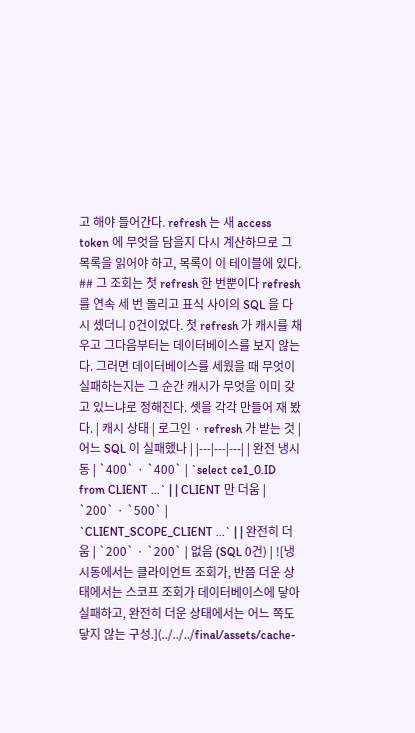고 해야 들어간다. refresh 는 새 access token 에 무엇을 담을지 다시 계산하므로 그 목록을 읽어야 하고, 목록이 이 테이블에 있다. ## 그 조회는 첫 refresh 한 번뿐이다 refresh 를 연속 세 번 돌리고 표식 사이의 SQL 을 다시 셌더니 0건이었다. 첫 refresh 가 캐시를 채우고 그다음부터는 데이터베이스를 보지 않는다. 그러면 데이터베이스를 세웠을 때 무엇이 실패하는지는 그 순간 캐시가 무엇을 이미 갖고 있느냐로 정해진다. 셋을 각각 만들어 재 봤다. | 캐시 상태 | 로그인 · refresh 가 받는 것 | 어느 SQL 이 실패했나 | |---|---|---| | 완전 냉시동 | `400` · `400` | `select ce1_0.ID from CLIENT ...` | | CLIENT 만 더움 | `200` · `500` | `CLIENT_SCOPE_CLIENT ...` | | 완전히 더움 | `200` · `200` | 없음 (SQL 0건) | ![냉시동에서는 클라이언트 조회가, 반쯤 더운 상태에서는 스코프 조회가 데이터베이스에 닿아 실패하고, 완전히 더운 상태에서는 어느 쪽도 닿지 않는 구성.](../../../final/assets/cache-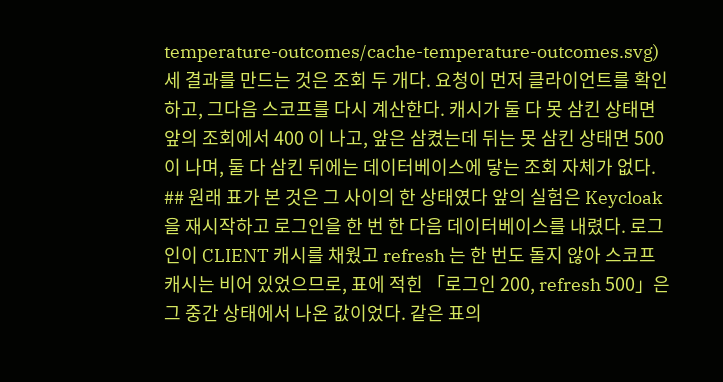temperature-outcomes/cache-temperature-outcomes.svg) 세 결과를 만드는 것은 조회 두 개다. 요청이 먼저 클라이언트를 확인하고, 그다음 스코프를 다시 계산한다. 캐시가 둘 다 못 삼킨 상태면 앞의 조회에서 400 이 나고, 앞은 삼켰는데 뒤는 못 삼킨 상태면 500 이 나며, 둘 다 삼킨 뒤에는 데이터베이스에 닿는 조회 자체가 없다. ## 원래 표가 본 것은 그 사이의 한 상태였다 앞의 실험은 Keycloak 을 재시작하고 로그인을 한 번 한 다음 데이터베이스를 내렸다. 로그인이 CLIENT 캐시를 채웠고 refresh 는 한 번도 돌지 않아 스코프 캐시는 비어 있었으므로, 표에 적힌 「로그인 200, refresh 500」은 그 중간 상태에서 나온 값이었다. 같은 표의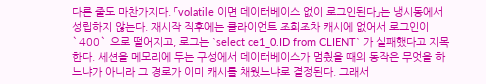다른 줄도 마찬가지다. 「volatile 이면 데이터베이스 없이 로그인된다」는 냉시동에서 성립하지 않는다. 재시작 직후에는 클라이언트 조회조차 캐시에 없어서 로그인이 `400` 으로 떨어지고, 로그는 `select ce1_0.ID from CLIENT` 가 실패했다고 지목한다. 세션을 메모리에 두는 구성에서 데이터베이스가 멈췄을 때의 동작은 무엇을 하느냐가 아니라 그 경로가 이미 캐시를 채웠느냐로 결정된다. 그래서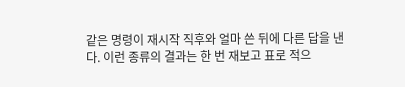같은 명령이 재시작 직후와 얼마 쓴 뒤에 다른 답을 낸다. 이런 종류의 결과는 한 번 재보고 표로 적으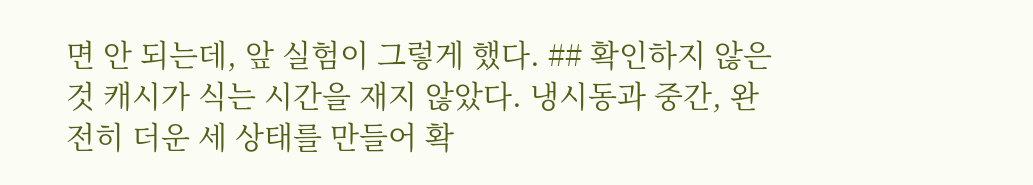면 안 되는데, 앞 실험이 그렇게 했다. ## 확인하지 않은 것 캐시가 식는 시간을 재지 않았다. 냉시동과 중간, 완전히 더운 세 상태를 만들어 확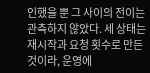인했을 뿐 그 사이의 전이는 관측하지 않았다. 세 상태는 재시작과 요청 횟수로 만든 것이라, 운영에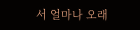서 얼마나 오래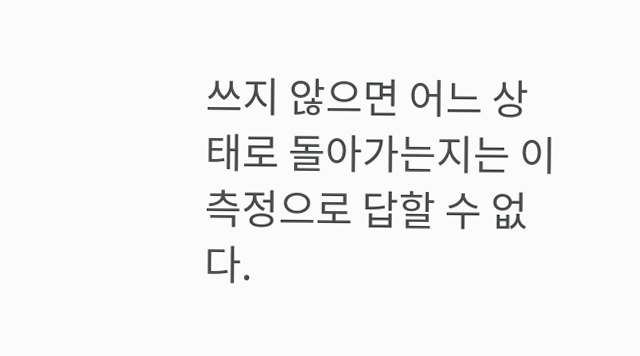쓰지 않으면 어느 상태로 돌아가는지는 이 측정으로 답할 수 없다.